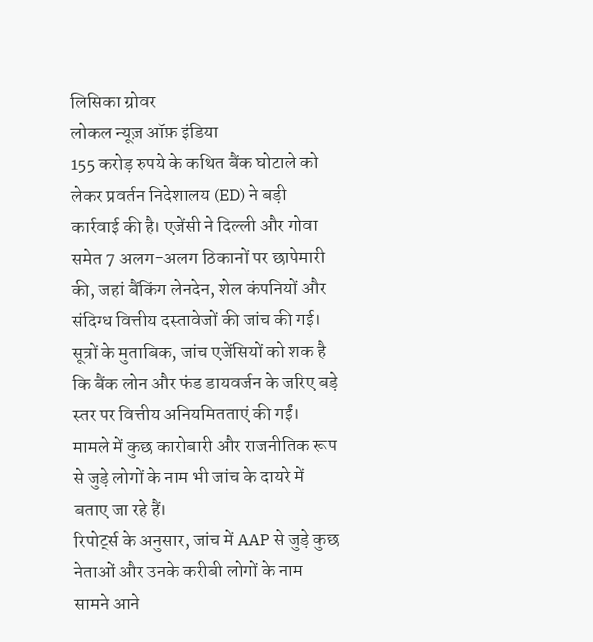लिसिका ग्रोवर
लोकल न्यूज़ ऑफ़ इंडिया
155 करोड़ रुपये के कथित बैंक घोटाले को लेकर प्रवर्तन निदेशालय (ED) ने बड़ी कार्रवाई की है। एजेंसी ने दिल्ली और गोवा समेत 7 अलग-अलग ठिकानों पर छापेमारी की, जहां बैंकिंग लेनदेन, शेल कंपनियों और संदिग्ध वित्तीय दस्तावेजों की जांच की गई।
सूत्रों के मुताबिक, जांच एजेंसियों को शक है कि बैंक लोन और फंड डायवर्जन के जरिए बड़े स्तर पर वित्तीय अनियमितताएं की गईं। मामले में कुछ कारोबारी और राजनीतिक रूप से जुड़े लोगों के नाम भी जांच के दायरे में बताए जा रहे हैं।
रिपोर्ट्स के अनुसार, जांच में AAP से जुड़े कुछ नेताओं और उनके करीबी लोगों के नाम सामने आने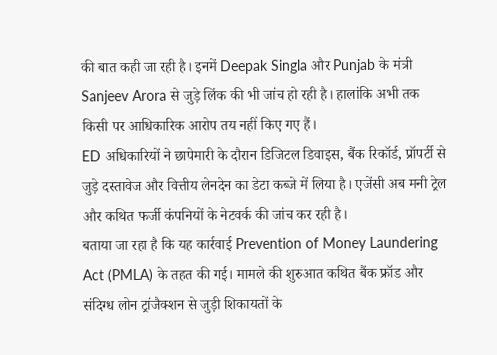की बात कही जा रही है। इनमें Deepak Singla और Punjab के मंत्री Sanjeev Arora से जुड़े लिंक की भी जांच हो रही है। हालांकि अभी तक किसी पर आधिकारिक आरोप तय नहीं किए गए हैं।
ED अधिकारियों ने छापेमारी के दौरान डिजिटल डिवाइस, बैंक रिकॉर्ड, प्रॉपर्टी से जुड़े दस्तावेज और वित्तीय लेनदेन का डेटा कब्जे में लिया है। एजेंसी अब मनी ट्रेल और कथित फर्जी कंपनियों के नेटवर्क की जांच कर रही है।
बताया जा रहा है कि यह कार्रवाई Prevention of Money Laundering Act (PMLA) के तहत की गई। मामले की शुरुआत कथित बैंक फ्रॉड और संदिग्ध लोन ट्रांजैक्शन से जुड़ी शिकायतों के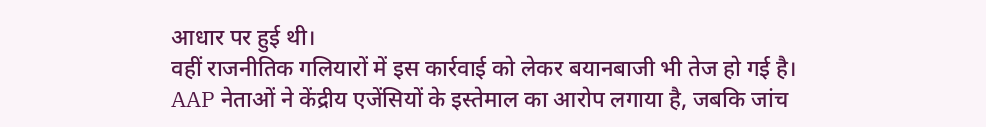आधार पर हुई थी।
वहीं राजनीतिक गलियारों में इस कार्रवाई को लेकर बयानबाजी भी तेज हो गई है। AAP नेताओं ने केंद्रीय एजेंसियों के इस्तेमाल का आरोप लगाया है, जबकि जांच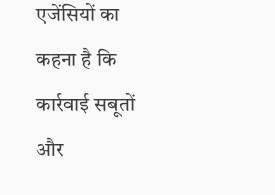एजेंसियों का कहना है कि कार्रवाई सबूतों और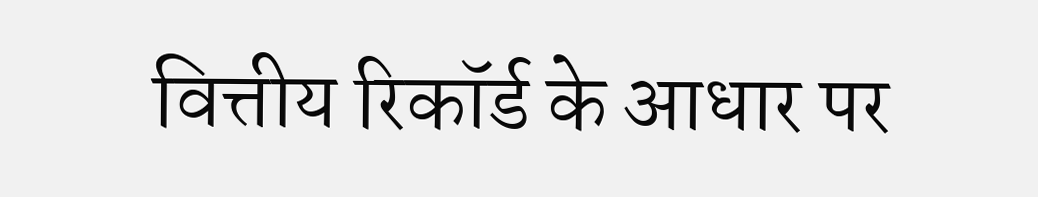वित्तीय रिकॉर्ड के आधार पर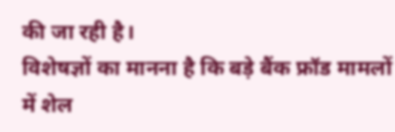की जा रही है।
विशेषज्ञों का मानना है कि बड़े बैंक फ्रॉड मामलों में शेल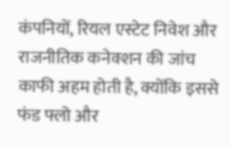कंपनियों, रियल एस्टेट निवेश और राजनीतिक कनेक्शन की जांच काफी अहम होती है, क्योंकि इससे फंड फ्लो और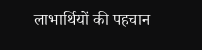लाभार्थियों की पहचान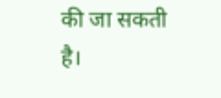की जा सकती है।